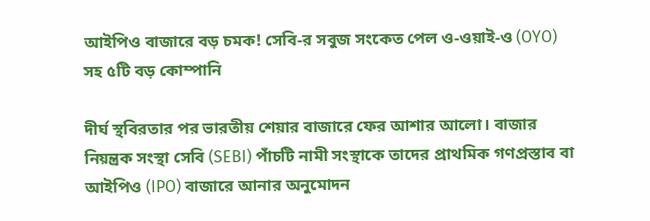আইপিও বাজারে বড় চমক! সেবি-র সবুজ সংকেত পেল ও-ওয়াই-ও (OYO) সহ ৫টি বড় কোম্পানি

দীর্ঘ স্থবিরতার পর ভারতীয় শেয়ার বাজারে ফের আশার আলো। বাজার নিয়ন্ত্রক সংস্থা সেবি (SEBI) পাঁচটি নামী সংস্থাকে তাদের প্রাথমিক গণপ্রস্তাব বা আইপিও (IPO) বাজারে আনার অনুমোদন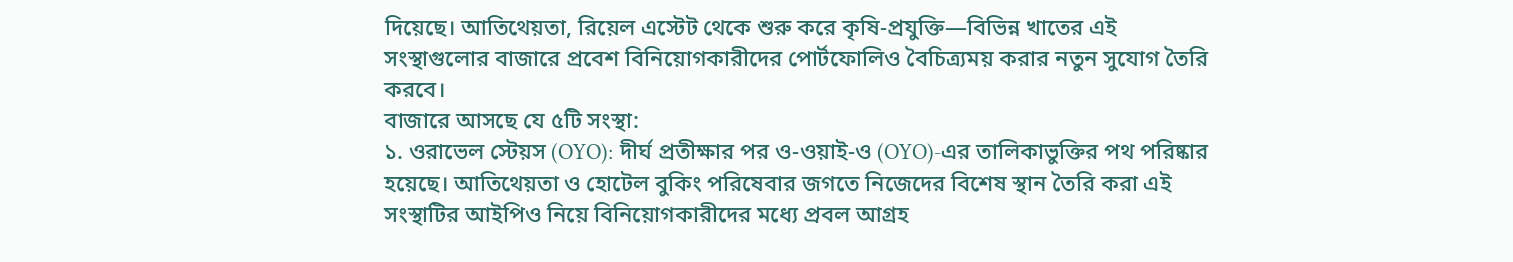দিয়েছে। আতিথেয়তা, রিয়েল এস্টেট থেকে শুরু করে কৃষি-প্রযুক্তি—বিভিন্ন খাতের এই সংস্থাগুলোর বাজারে প্রবেশ বিনিয়োগকারীদের পোর্টফোলিও বৈচিত্র্যময় করার নতুন সুযোগ তৈরি করবে।
বাজারে আসছে যে ৫টি সংস্থা:
১. ওরাভেল স্টেয়স (OYO): দীর্ঘ প্রতীক্ষার পর ও-ওয়াই-ও (OYO)-এর তালিকাভুক্তির পথ পরিষ্কার হয়েছে। আতিথেয়তা ও হোটেল বুকিং পরিষেবার জগতে নিজেদের বিশেষ স্থান তৈরি করা এই সংস্থাটির আইপিও নিয়ে বিনিয়োগকারীদের মধ্যে প্রবল আগ্রহ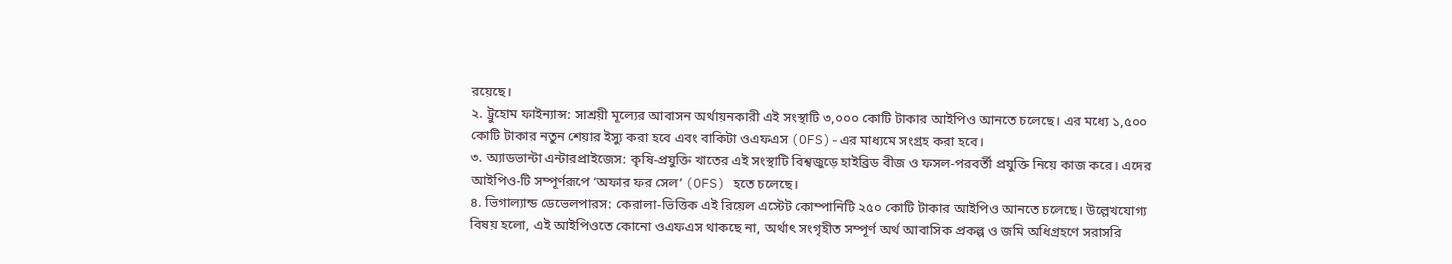রয়েছে।
২. ট্রুহোম ফাইন্যান্স: সাশ্রয়ী মূল্যের আবাসন অর্থায়নকারী এই সংস্থাটি ৩,০০০ কোটি টাকার আইপিও আনতে চলেছে। এর মধ্যে ১,৫০০ কোটি টাকার নতুন শেয়ার ইস্যু করা হবে এবং বাকিটা ওএফএস (OFS)-এর মাধ্যমে সংগ্রহ করা হবে।
৩. অ্যাডভান্টা এন্টারপ্রাইজেস: কৃষি-প্রযুক্তি খাতের এই সংস্থাটি বিশ্বজুড়ে হাইব্রিড বীজ ও ফসল-পরবর্তী প্রযুক্তি নিয়ে কাজ করে। এদের আইপিও-টি সম্পূর্ণরূপে ‘অফার ফর সেল’ (OFS) হতে চলেছে।
৪. ভিগাল্যান্ড ডেভেলপারস: কেরালা-ভিত্তিক এই রিয়েল এস্টেট কোম্পানিটি ২৫০ কোটি টাকার আইপিও আনতে চলেছে। উল্লেখযোগ্য বিষয় হলো, এই আইপিওতে কোনো ওএফএস থাকছে না, অর্থাৎ সংগৃহীত সম্পূর্ণ অর্থ আবাসিক প্রকল্প ও জমি অধিগ্রহণে সরাসরি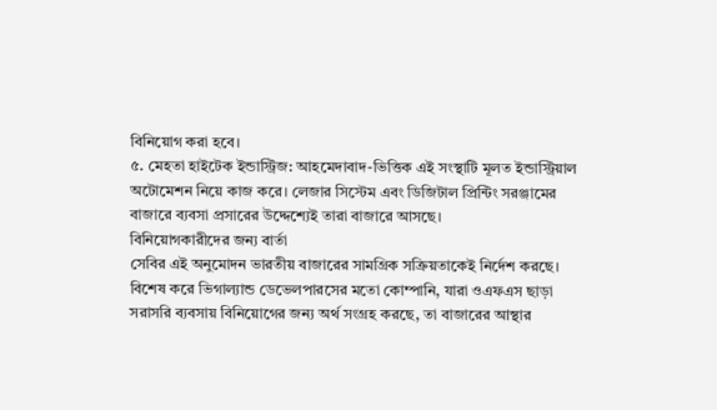বিনিয়োগ করা হবে।
৫. মেহতা হাইটেক ইন্ডাস্ট্রিজ: আহমেদাবাদ-ভিত্তিক এই সংস্থাটি মূলত ইন্ডাস্ট্রিয়াল অটোমেশন নিয়ে কাজ করে। লেজার সিস্টেম এবং ডিজিটাল প্রিন্টিং সরঞ্জামের বাজারে ব্যবসা প্রসারের উদ্দেশ্যেই তারা বাজারে আসছে।
বিনিয়োগকারীদের জন্য বার্তা
সেবির এই অনুমোদন ভারতীয় বাজারের সামগ্রিক সক্রিয়তাকেই নির্দেশ করছে। বিশেষ করে ভিগাল্যান্ড ডেভেলপারসের মতো কোম্পানি, যারা ওএফএস ছাড়া সরাসরি ব্যবসায় বিনিয়োগের জন্য অর্থ সংগ্রহ করছে, তা বাজারের আস্থার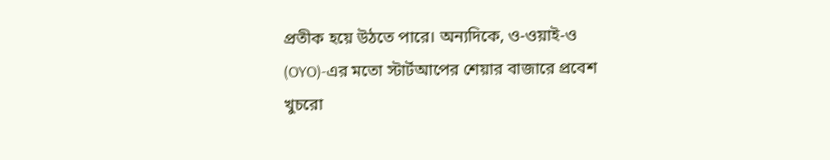প্রতীক হয়ে উঠতে পারে। অন্যদিকে, ও-ওয়াই-ও (OYO)-এর মতো স্টার্টআপের শেয়ার বাজারে প্রবেশ খুচরো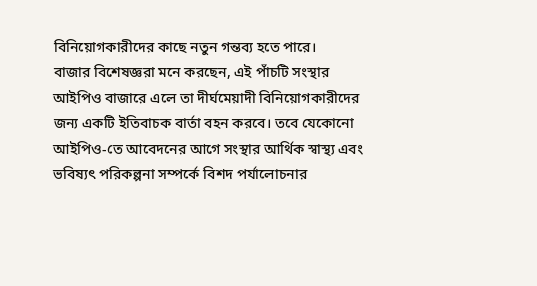বিনিয়োগকারীদের কাছে নতুন গন্তব্য হতে পারে।
বাজার বিশেষজ্ঞরা মনে করছেন, এই পাঁচটি সংস্থার আইপিও বাজারে এলে তা দীর্ঘমেয়াদী বিনিয়োগকারীদের জন্য একটি ইতিবাচক বার্তা বহন করবে। তবে যেকোনো আইপিও-তে আবেদনের আগে সংস্থার আর্থিক স্বাস্থ্য এবং ভবিষ্যৎ পরিকল্পনা সম্পর্কে বিশদ পর্যালোচনার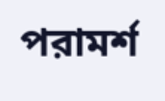পরামর্শ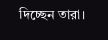দিচ্ছেন তারা।